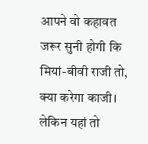आपने वो कहावत जरूर सुनी होगी कि मियां-बीवी राजी तो, क्या करेगा काजी। लेकिन यहां तो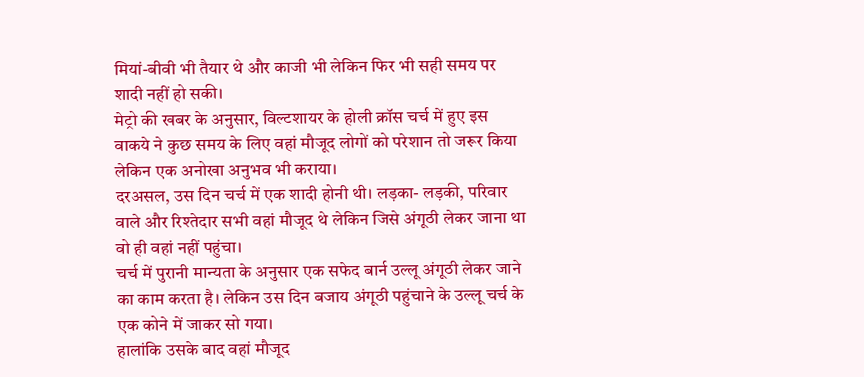मियां-बीवी भी तैयार थे और काजी भी लेकिन फिर भी सही समय पर शादी नहीं हो सकी।
मेट्रो की खबर के अनुसार, विल्टशायर के होली क्रॉस चर्च में हुए इस वाकये ने कुछ समय के लिए वहां मौजूद लोगों को परेशान तो जरूर किया लेकिन एक अनोखा अनुभव भी कराया।
दरअसल, उस दिन चर्च में एक शादी होनी थी। लड़का- लड़की, परिवार वाले और रिश्तेदार सभी वहां मौजूद थे लेकिन जिसे अंगूठी लेकर जाना था वो ही वहां नहीं पहुंचा।
चर्च में पुरानी मान्यता के अनुसार एक सफेद बार्न उल्लू अंगूठी लेकर जाने का काम करता है। लेकिन उस दिन बजाय अंगूठी पहुंचाने के उल्लू चर्च के एक कोने में जाकर सो गया।
हालांकि उसके बाद वहां मौजूद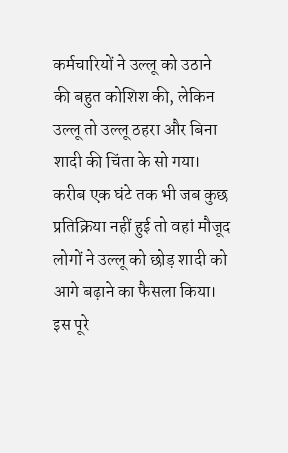कर्मचारियों ने उल्लू को उठाने की बहुत कोशिश की, लेकिन उल्लू तो उल्लू ठहरा और बिना शादी की चिंता के सो गया।
करीब एक घंटे तक भी जब कुछ प्रतिक्रिया नहीं हुई तो वहां मौजूद लोगों ने उल्लू को छोड़ शादी को आगे बढ़ाने का फैसला किया। इस पूरे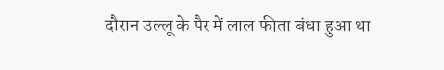दौरान उल्लू के पैर में लाल फीता बंधा हुआ था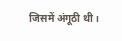जिसमें अंगूठी थी।